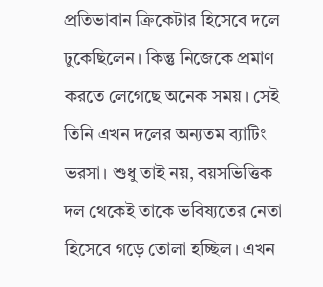প্রতিভাবান ক্রিকেটার হিসেবে দলে ঢুকেছিলেন। কিন্তু নিজেকে প্রমাণ করতে লেগেছে অনেক সময়। সেই তিনি এখন দলের অন্যতম ব্যাটিং ভরসা। শুধু তাই নয়, বয়সভিত্তিক দল থেকেই তাকে ভবিষ্যতের নেতা হিসেবে গড়ে তোলা হচ্ছিল। এখন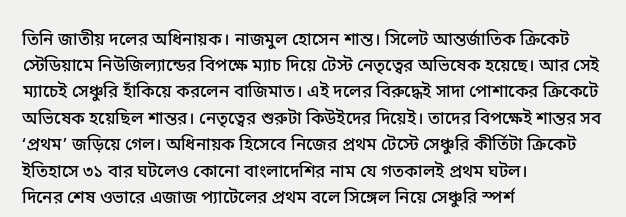তিনি জাতীয় দলের অধিনায়ক। নাজমুল হোসেন শান্ত। সিলেট আন্তর্জাতিক ক্রিকেট স্টেডিয়ামে নিউজিল্যান্ডের বিপক্ষে ম্যাচ দিয়ে টেস্ট নেতৃত্বের অভিষেক হয়েছে। আর সেই ম্যাচেই সেঞ্চুরি হাঁকিয়ে করলেন বাজিমাত। এই দলের বিরুদ্ধেই সাদা পোশাকের ক্রিকেটে অভিষেক হয়েছিল শান্তর। নেতৃত্বের শুরুটা কিউইদের দিয়েই। তাদের বিপক্ষেই শান্তর সব ‘প্রথম’ জড়িয়ে গেল। অধিনায়ক হিসেবে নিজের প্রথম টেস্টে সেঞ্চুরি কীর্তিটা ক্রিকেট ইতিহাসে ৩১ বার ঘটলেও কোনো বাংলাদেশির নাম যে গতকালই প্রথম ঘটল।
দিনের শেষ ওভারে এজাজ প্যাটেলের প্রথম বলে সিঙ্গেল নিয়ে সেঞ্চুরি স্পর্শ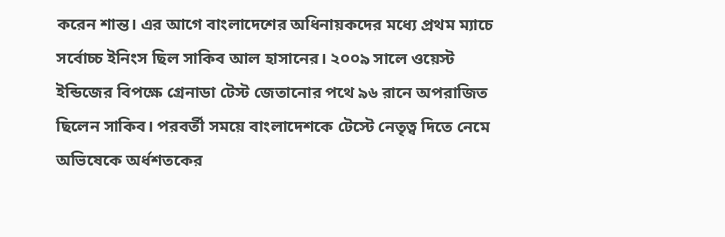করেন শান্ত। এর আগে বাংলাদেশের অধিনায়কদের মধ্যে প্রথম ম্যাচে সর্বোচ্চ ইনিংস ছিল সাকিব আল হাসানের। ২০০৯ সালে ওয়েস্ট ইন্ডিজের বিপক্ষে গ্রেনাডা টেস্ট জেতানোর পথে ৯৬ রানে অপরাজিত ছিলেন সাকিব। পরবর্তী সময়ে বাংলাদেশকে টেস্টে নেতৃত্ব দিতে নেমে অভিষেকে অর্ধশতকের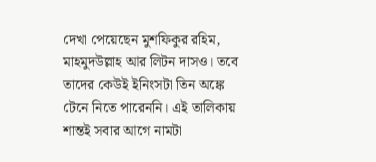দেখা পেয়েছেন মুশফিকুর রহিম, মাহমুদউল্লাহ আর লিটন দাসও। তবে তাদের কেউই ইনিংসটা তিন অঙ্কে টেনে নিতে পারেননি। এই তালিকায় শান্তই সবার আগে নামটা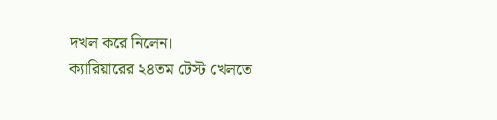দখল করে নিলেন।
ক্যারিয়ারের ২৪তম টেস্ট খেলতে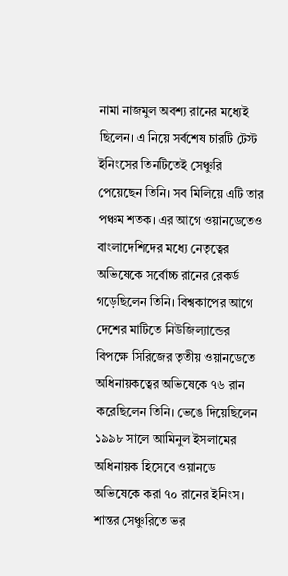নামা নাজমুল অবশ্য রানের মধ্যেই ছিলেন। এ নিয়ে সর্বশেষ চারটি টেস্ট ইনিংসের তিনটিতেই সেঞ্চুরি পেয়েছেন তিনি। সব মিলিয়ে এটি তার পঞ্চম শতক। এর আগে ওয়ানডেতেও বাংলাদেশিদের মধ্যে নেতৃত্বের অভিষেকে সর্বোচ্চ রানের রেকর্ড গড়েছিলেন তিনি। বিশ্বকাপের আগে দেশের মাটিতে নিউজিল্যান্ডের বিপক্ষে সিরিজের তৃতীয় ওয়ানডেতে অধিনায়কত্বের অভিষেকে ৭৬ রান করেছিলেন তিনি। ভেঙে দিয়েছিলেন ১৯৯৮ সালে আমিনুল ইসলামের অধিনায়ক হিসেবে ওয়ানডে অভিষেকে করা ৭০ রানের ইনিংস।
শান্তর সেঞ্চুরিতে ভর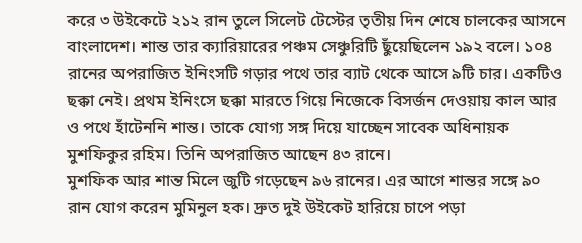করে ৩ উইকেটে ২১২ রান তুলে সিলেট টেস্টের তৃতীয় দিন শেষে চালকের আসনে বাংলাদেশ। শান্ত তার ক্যারিয়ারের পঞ্চম সেঞ্চুরিটি ছুঁয়েছিলেন ১৯২ বলে। ১০৪ রানের অপরাজিত ইনিংসটি গড়ার পথে তার ব্যাট থেকে আসে ৯টি চার। একটিও ছক্কা নেই। প্রথম ইনিংসে ছক্কা মারতে গিয়ে নিজেকে বিসর্জন দেওয়ায় কাল আর ও পথে হাঁটেননি শান্ত। তাকে যোগ্য সঙ্গ দিয়ে যাচ্ছেন সাবেক অধিনায়ক মুশফিকুর রহিম। তিনি অপরাজিত আছেন ৪৩ রানে।
মুশফিক আর শান্ত মিলে জুটি গড়েছেন ৯৬ রানের। এর আগে শান্তর সঙ্গে ৯০ রান যোগ করেন মুমিনুল হক। দ্রুত দুই উইকেট হারিয়ে চাপে পড়া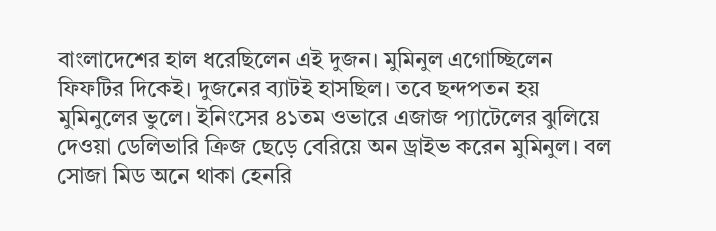বাংলাদেশের হাল ধরেছিলেন এই দুজন। মুমিনুল এগোচ্ছিলেন ফিফটির দিকেই। দুজনের ব্যাটই হাসছিল। তবে ছন্দপতন হয় মুমিনুলের ভুলে। ইনিংসের ৪১তম ওভারে এজাজ প্যাটেলের ঝুলিয়ে দেওয়া ডেলিভারি ক্রিজ ছেড়ে বেরিয়ে অন ড্রাইভ করেন মুমিনুল। বল সোজা মিড অনে থাকা হেনরি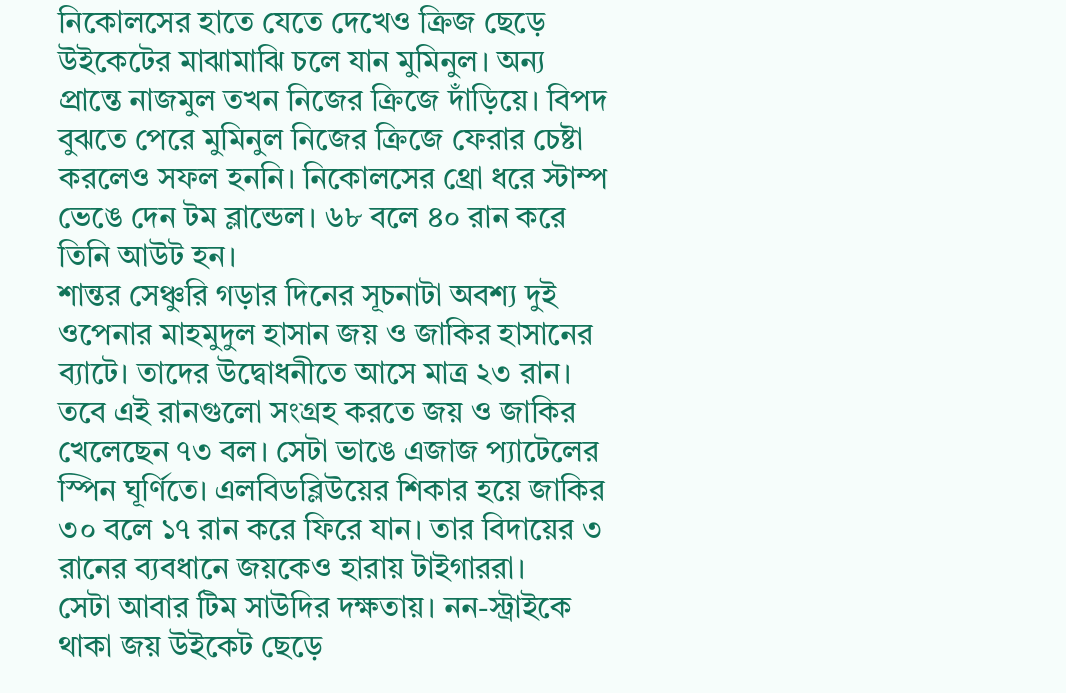নিকোলসের হাতে যেতে দেখেও ক্রিজ ছেড়ে উইকেটের মাঝামাঝি চলে যান মুমিনুল। অন্য প্রান্তে নাজমুল তখন নিজের ক্রিজে দাঁড়িয়ে। বিপদ বুঝতে পেরে মুমিনুল নিজের ক্রিজে ফেরার চেষ্টা করলেও সফল হননি। নিকোলসের থ্রো ধরে স্টাম্প ভেঙে দেন টম ব্লান্ডেল। ৬৮ বলে ৪০ রান করে তিনি আউট হন।
শান্তর সেঞ্চুরি গড়ার দিনের সূচনাটা অবশ্য দুই ওপেনার মাহমুদুল হাসান জয় ও জাকির হাসানের ব্যাটে। তাদের উদ্বোধনীতে আসে মাত্র ২৩ রান। তবে এই রানগুলো সংগ্রহ করতে জয় ও জাকির খেলেছেন ৭৩ বল। সেটা ভাঙে এজাজ প্যাটেলের স্পিন ঘূর্ণিতে। এলবিডব্লিউয়ের শিকার হয়ে জাকির ৩০ বলে ১৭ রান করে ফিরে যান। তার বিদায়ের ৩ রানের ব্যবধানে জয়কেও হারায় টাইগাররা।
সেটা আবার টিম সাউদির দক্ষতায়। নন-স্ট্রাইকে থাকা জয় উইকেট ছেড়ে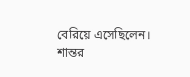বেরিয়ে এসেছিলেন। শান্তর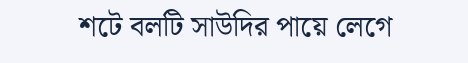শটে বলটি সাউদির পায়ে লেগে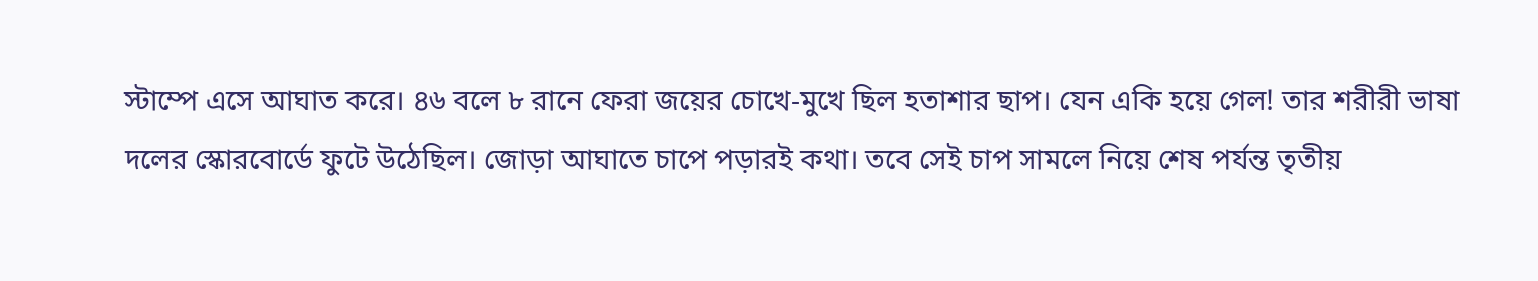স্টাম্পে এসে আঘাত করে। ৪৬ বলে ৮ রানে ফেরা জয়ের চোখে-মুখে ছিল হতাশার ছাপ। যেন একি হয়ে গেল! তার শরীরী ভাষা দলের স্কোরবোর্ডে ফুটে উঠেছিল। জোড়া আঘাতে চাপে পড়ারই কথা। তবে সেই চাপ সামলে নিয়ে শেষ পর্যন্ত তৃতীয়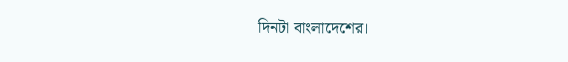দিনটা বাংলাদেশের।